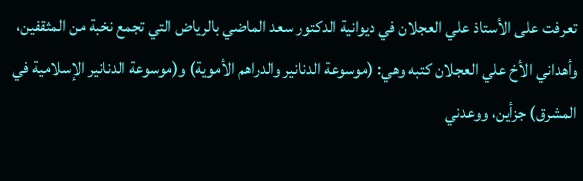تعرفت على الأستاذ علي العجلان في ديوانية الدكتور سعد الماضي بالرياض التي تجمع نخبة من المثقفين، وأهداني الأخ علي العجلان كتبه وهي: (موسوعة الدنانير والدراهم الأموية) و(موسوعة الدنانير الإسلامية في المشرق) جزأين، ووعدني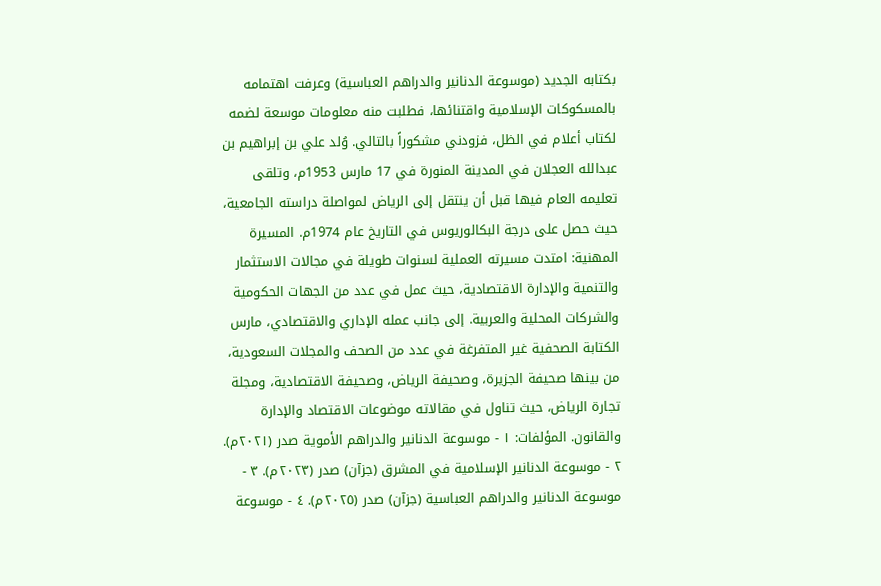بكتابه الجديد (موسوعة الدنانير والدراهم العباسية) وعرفت اهتمامه بالمسكوكات الإسلامية واقتنائها، فطلبت منه معلومات موسعة لضمه لكتاب أعلام في الظل، فزودني مشكوراً بالتالي. وُلد علي بن إبراهيم بن عبدالله العجلان في المدينة المنورة في 17 مارس 1953م، وتلقى تعليمه العام فيها قبل أن ينتقل إلى الرياض لمواصلة دراسته الجامعية، حيث حصل على درجة البكالوريوس في التاريخ عام 1974م. المسيرة المهنية: امتدت مسيرته العملية لسنوات طويلة في مجالات الاستثمار والتنمية والإدارة الاقتصادية، حيث عمل في عدد من الجهات الحكومية والشركات المحلية والعربية. إلى جانب عمله الإداري والاقتصادي، مارس الكتابة الصحفية غير المتفرغة في عدد من الصحف والمجلات السعودية، من بينها صحيفة الجزيرة، وصحيفة الرياض، وصحيفة الاقتصادية، ومجلة تجارة الرياض، حيث تناول في مقالاته موضوعات الاقتصاد والإدارة والقانون. المؤلفات: ١ - موسوعة الدنانير والدراهم الأموية صدر (٢٠٢١م). ٢ - موسوعة الدنانير الإسلامية في المشرق (جزآن) صدر (٢٠٢٣م). ٣ - موسوعة الدنانير والدراهم العباسية (جزآن) صدر (٢٠٢٥م). ٤ - موسوعة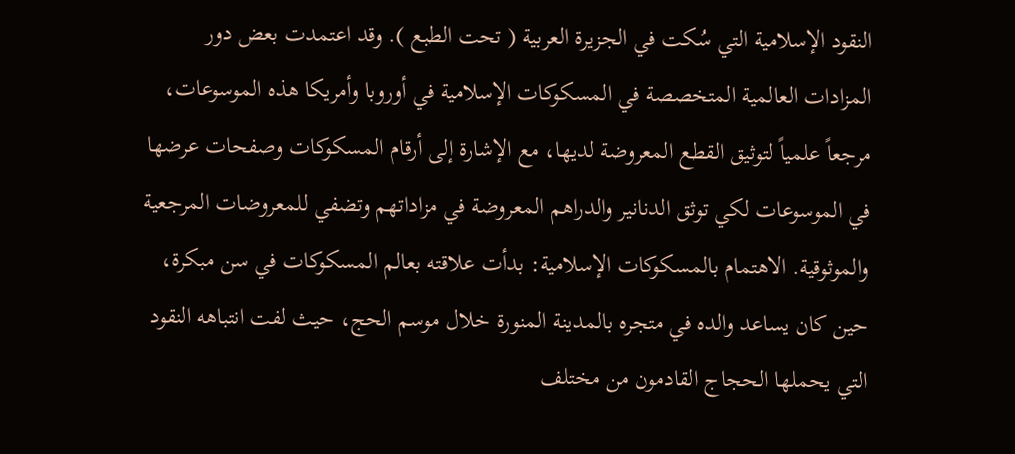النقود الإسلامية التي سُكت في الجزيرة العربية ( تحت الطبع ). وقد اعتمدت بعض دور المزادات العالمية المتخصصة في المسكوكات الإسلامية في أوروبا وأمريكا هذه الموسوعات، مرجعاً علمياً لتوثيق القطع المعروضة لديها، مع الإشارة إلى أرقام المسكوكات وصفحات عرضها في الموسوعات لكي توثق الدنانير والدراهم المعروضة في مزاداتهم وتضفي للمعروضات المرجعية والموثوقية. الاهتمام بالمسكوكات الإسلامية: بدأت علاقته بعالم المسكوكات في سن مبكرة، حين كان يساعد والده في متجره بالمدينة المنورة خلال موسم الحج، حيث لفت انتباهه النقود التي يحملها الحجاج القادمون من مختلف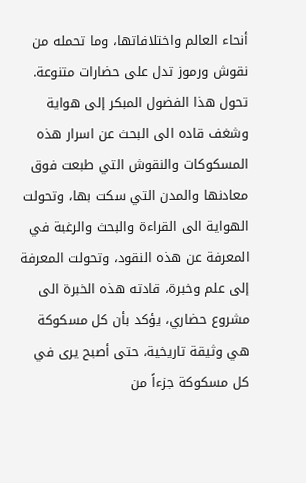أنحاء العالم واختلافاتها، وما تحمله من نقوش ورموز تدل على حضارات متنوعة. تحول هذا الفضول المبكر إلى هواية وشغف قاده الى البحث عن اسرار هذه المسكوكات والنقوش التي طبعت فوق معادنها والمدن التي سكت بها، وتحولت الهواية الى القراءة والبحث والرغبة في المعرفة عن هذه النقود، وتحولت المعرفة إلى علم وخبرة، قادته هذه الخبرة الى مشروع حضاري، يؤكد بأن كل مسكوكة هي وثيقة تاريخية، حتى أصبح يرى في كل مسكوكة جزءاً من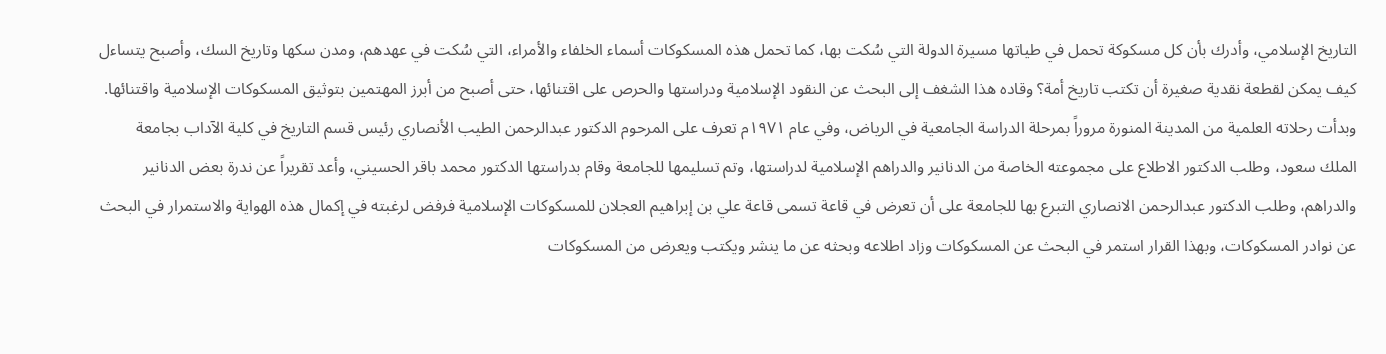التاريخ الإسلامي، وأدرك بأن كل مسكوكة تحمل في طياتها مسيرة الدولة التي سُكت بها، كما تحمل هذه المسكوكات أسماء الخلفاء والأمراء، التي سُكت في عهدهم، ومدن سكها وتاريخ السك، وأصبح يتساءل كيف يمكن لقطعة نقدية صغيرة أن تكتب تاريخ أمة؟ وقاده هذا الشغف إلى البحث عن النقود الإسلامية ودراستها والحرص على اقتنائها، حتى أصبح من أبرز المهتمين بتوثيق المسكوكات الإسلامية واقتنائها. وبدأت رحلاته العلمية من المدينة المنورة مروراً بمرحلة الدراسة الجامعية في الرياض، وفي عام ١٩٧١م تعرف على المرحوم الدكتور عبدالرحمن الطيب الأنصاري رئيس قسم التاريخ في كلية الآداب بجامعة الملك سعود، وطلب الدكتور الاطلاع على مجموعته الخاصة من الدنانير والدراهم الإسلامية لدراستها، وتم تسليمها للجامعة وقام بدراستها الدكتور محمد باقر الحسيني، وأعد تقريراً عن ندرة بعض الدنانير والدراهم، وطلب الدكتور عبدالرحمن الانصاري التبرع بها للجامعة على أن تعرض في قاعة تسمى قاعة علي بن إبراهيم العجلان للمسكوكات الإسلامية فرفض لرغبته في إكمال هذه الهواية والاستمرار في البحث عن نوادر المسكوكات، وبهذا القرار استمر في البحث عن المسكوكات وزاد اطلاعه وبحثه عن ما ينشر ويكتب ويعرض من المسكوكات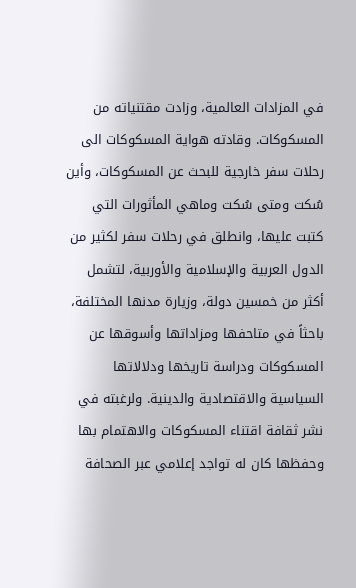في المزادات العالمية، وزادت مقتنياته من المسكوكات. وقادته هواية المسكوكات الى رحلات سفر خارجية للبحث عن المسكوكات، وأين سُكت ومتى سُكت وماهي المأثورات التي كتبت عليها، وانطلق في رحلات سفر لكثير من الدول العربية والإسلامية والأوربية، لتشمل أكثر من خمسين دولة، وزيارة مدنها المختلفة، باحثاً في متاحفها ومزاداتها وأسوقها عن المسكوكات ودراسة تاريخها ودلالاتها السياسية والاقتصادية والدينية. ولرغبته في نشر ثقافة اقتناء المسكوكات والاهتمام بها وحفظها كان له تواجد إعلامي عبر الصحافة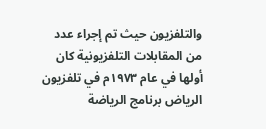والتلفزيون حيث تم إجراء عدد من المقابلات التلفزيونية كان أولها في عام ١٩٧٣م في تلفزيون الرياض برنامج الرياضة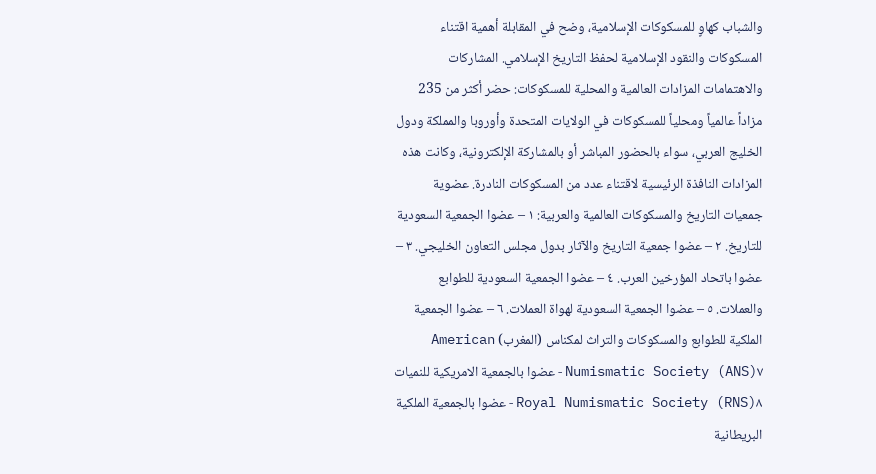والشباب كهاوٍ للمسكوكات الإسلامية، وضح في المقابلة أهمية اقتناء المسكوكات والنقود الإسلامية لحفظ التاريخ الإسلامي. المشاركات والاهتمامات المزادات العالمية والمحلية للمسكوكات: حضر أكثر من 235 مزاداً عالمياً ومحلياً للمسكوكات في الولايات المتحدة وأوروبا والمملكة ودول الخليج العربي، سواء بالحضور المباشر أو بالمشاركة الإلكترونية، وكانت هذه المزادات النافذة الرئيسية لاقتناء عدد من المسكوكات النادرة. عضوية جمعيات التاريخ والمسكوكات العالمية والعربية: ١ – عضوا الجمعية السعودية للتاريخ. ٢ – عضوا جمعية التاريخ والآثار بدول مجلس التعاون الخليجي. ٣ – عضوا باتحاد المؤرخين العرب. ٤ – عضوا الجمعية السعودية للطوابع والعملات. ٥ – عضوا الجمعية السعودية لهواة العملات. ٦ – عضوا الجمعية الملكية للطوابع والمسكوكات والتراث لمكناس (المغرب) American Numismatic Society (ANS)٧ - عضوا بالجمعية الامريكية للنميات Royal Numismatic Society (RNS)٨ - عضوا بالجمعية الملكية البريطانية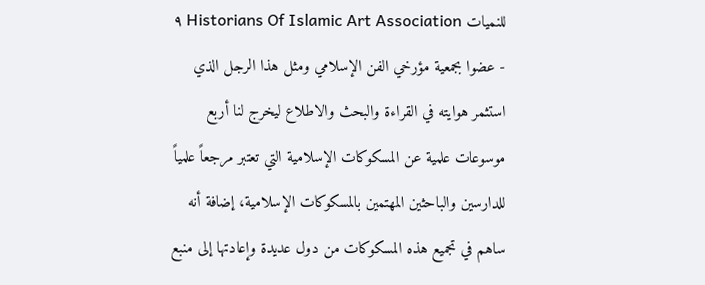للنميات Historians Of Islamic Art Association ٩ - عضوا بجمعية مؤرخي الفن الإسلامي ومثل هذا الرجل الذي استثمر هوايته في القراءة والبحث والاطلاع ليخرج لنا أربع موسوعات علمية عن المسكوكات الإسلامية التي تعتبر مرجعاً علمياً للدارسين والباحثين المهتمين بالمسكوكات الإسلامية، إضافة أنه ساهم في تجميع هذه المسكوكات من دول عديدة وإعادتها إلى منبع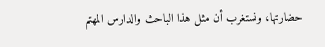حضارتها، ونستغرب أن مثل هذا الباحث والدارس المهتم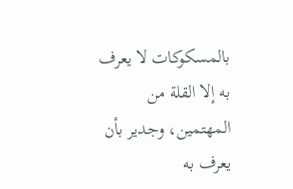بالمسكوكات لا يعرف به إلا القلة من المهتمين، وجدير بأن يعرف به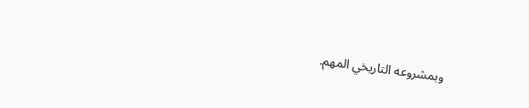وبمشروعه التاريخي المهم.